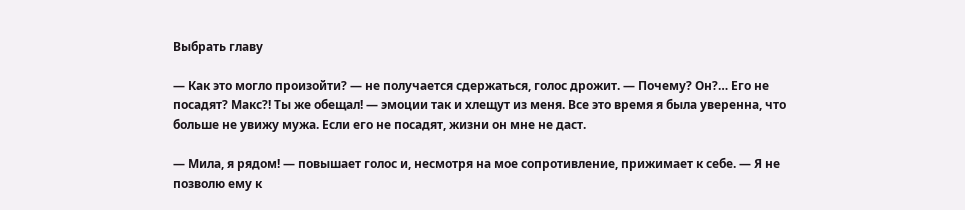Выбрать главу

— Как это могло произойти? — не получается сдержаться, голос дрожит. — Почему? Он?… Его не посадят? Макс?! Ты же обещал! — эмоции так и хлещут из меня. Все это время я была уверенна, что больше не увижу мужа. Если его не посадят, жизни он мне не даст.

— Мила, я рядом! — повышает голос и, несмотря на мое сопротивление, прижимает к себе. — Я не позволю ему к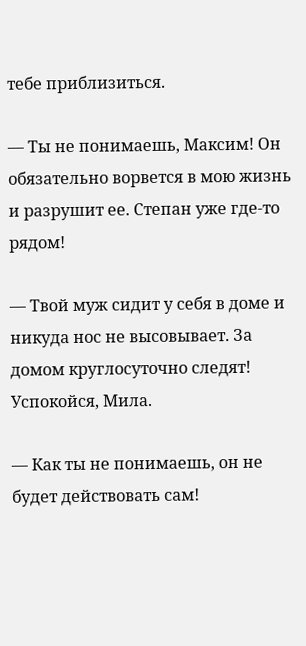тебе приблизиться.

— Ты не понимаешь, Максим! Он обязательно ворвется в мою жизнь и разрушит ее. Степан уже где-то рядом!

— Твой муж сидит у себя в доме и никуда нос не высовывает. За домом круглосуточно следят! Успокойся, Мила.

— Как ты не понимаешь, он не будет действовать сам!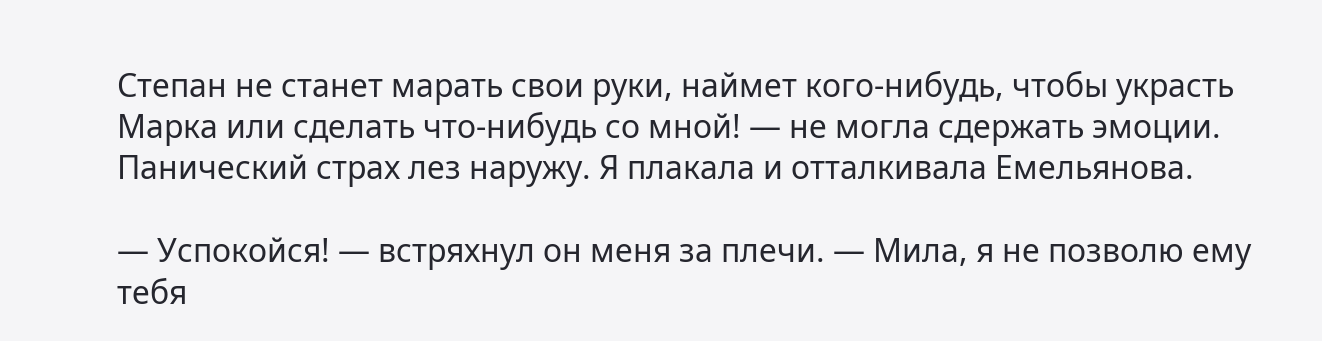Степан не станет марать свои руки, наймет кого-нибудь, чтобы украсть Марка или сделать что-нибудь со мной! — не могла сдержать эмоции. Панический страх лез наружу. Я плакала и отталкивала Емельянова.

— Успокойся! — встряхнул он меня за плечи. — Мила, я не позволю ему тебя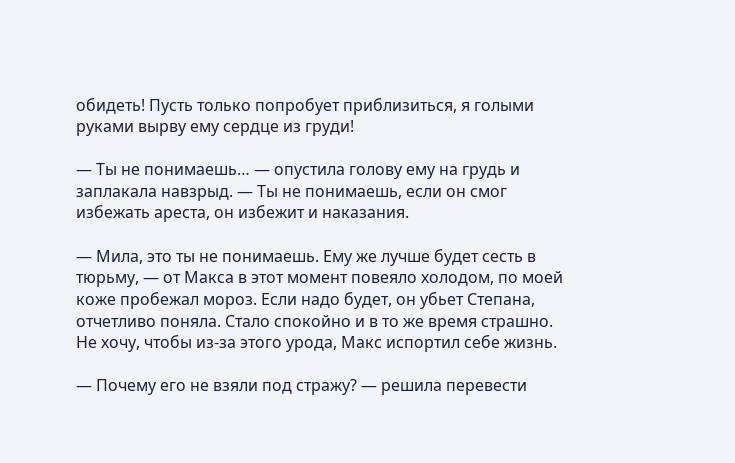обидеть! Пусть только попробует приблизиться, я голыми руками вырву ему сердце из груди!

— Ты не понимаешь… — опустила голову ему на грудь и заплакала навзрыд. — Ты не понимаешь, если он смог избежать ареста, он избежит и наказания.

— Мила, это ты не понимаешь. Ему же лучше будет сесть в тюрьму, — от Макса в этот момент повеяло холодом, по моей коже пробежал мороз. Если надо будет, он убьет Степана, отчетливо поняла. Стало спокойно и в то же время страшно. Не хочу, чтобы из-за этого урода, Макс испортил себе жизнь.

— Почему его не взяли под стражу? — решила перевести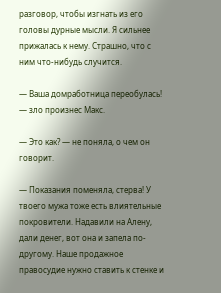разговор, чтобы изгнать из его головы дурные мысли. Я сильнее прижалась к нему. Страшно, что с ним что-нибудь случится.

— Ваша домработница переобулась! — зло произнес Макс.

— Это как? — не поняла, о чем он говорит.

— Показания поменяла, стерва! У твоего мужа тоже есть влиятельные покровители. Надавили на Алену, дали денег, вот она и запела по-другому. Наше продажное правосудие нужно ставить к стенке и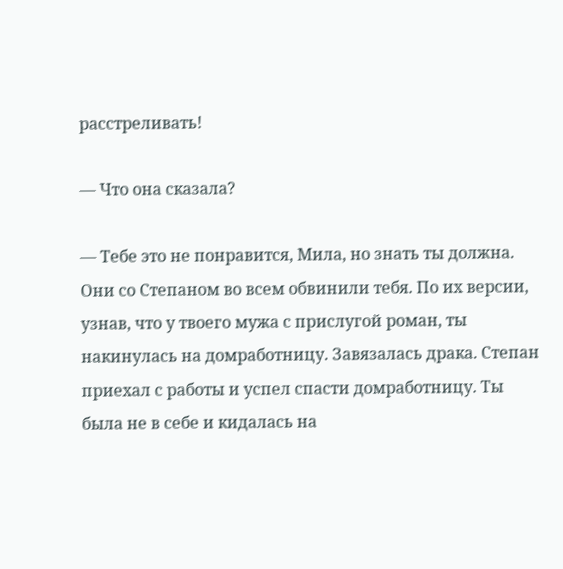расстреливать!

— Что она сказала?

— Тебе это не понравится, Мила, но знать ты должна. Они со Степаном во всем обвинили тебя. По их версии, узнав, что у твоего мужа с прислугой роман, ты накинулась на домработницу. Завязалась драка. Степан приехал с работы и успел спасти домработницу. Ты была не в себе и кидалась на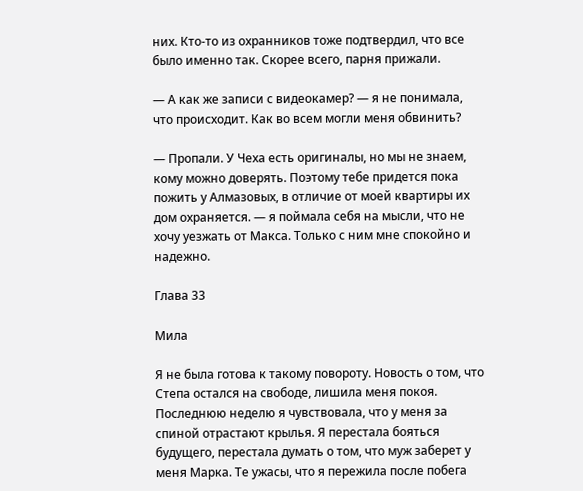них. Кто-то из охранников тоже подтвердил, что все было именно так. Скорее всего, парня прижали.

— А как же записи с видеокамер? — я не понимала, что происходит. Как во всем могли меня обвинить?

— Пропали. У Чеха есть оригиналы, но мы не знаем, кому можно доверять. Поэтому тебе придется пока пожить у Алмазовых, в отличие от моей квартиры их дом охраняется. — я поймала себя на мысли, что не хочу уезжать от Макса. Только с ним мне спокойно и надежно.

Глава 33

Мила

Я не была готова к такому повороту. Новость о том, что Степа остался на свободе, лишила меня покоя. Последнюю неделю я чувствовала, что у меня за спиной отрастают крылья. Я перестала бояться будущего, перестала думать о том, что муж заберет у меня Марка. Те ужасы, что я пережила после побега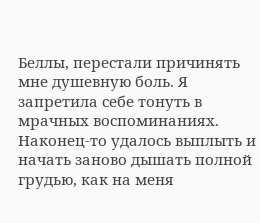Беллы, перестали причинять мне душевную боль. Я запретила себе тонуть в мрачных воспоминаниях. Наконец-то удалось выплыть и начать заново дышать полной грудью, как на меня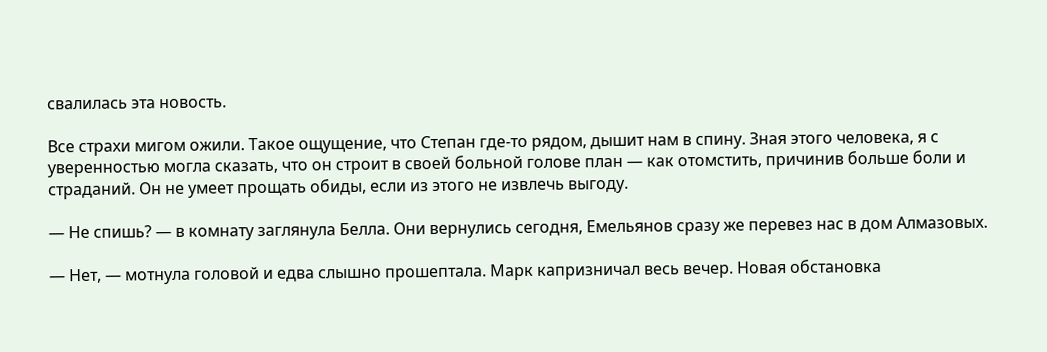свалилась эта новость.

Все страхи мигом ожили. Такое ощущение, что Степан где-то рядом, дышит нам в спину. Зная этого человека, я с уверенностью могла сказать, что он строит в своей больной голове план — как отомстить, причинив больше боли и страданий. Он не умеет прощать обиды, если из этого не извлечь выгоду.

— Не спишь? — в комнату заглянула Белла. Они вернулись сегодня, Емельянов сразу же перевез нас в дом Алмазовых.

— Нет, — мотнула головой и едва слышно прошептала. Марк капризничал весь вечер. Новая обстановка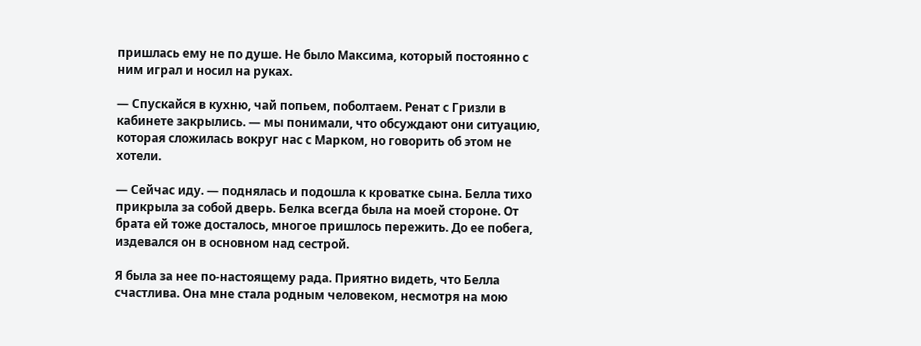пришлась ему не по душе. Не было Максима, который постоянно с ним играл и носил на руках.

— Спускайся в кухню, чай попьем, поболтаем. Ренат с Гризли в кабинете закрылись. — мы понимали, что обсуждают они ситуацию, которая сложилась вокруг нас с Марком, но говорить об этом не хотели.

— Сейчас иду. — поднялась и подошла к кроватке сына. Белла тихо прикрыла за собой дверь. Белка всегда была на моей стороне. От брата ей тоже досталось, многое пришлось пережить. До ее побега, издевался он в основном над сестрой.

Я была за нее по-настоящему рада. Приятно видеть, что Белла счастлива. Она мне стала родным человеком, несмотря на мою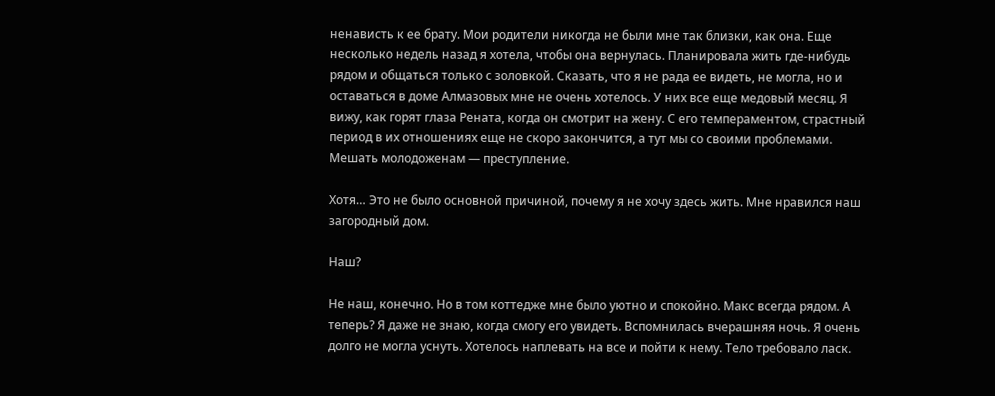ненависть к ее брату. Мои родители никогда не были мне так близки, как она. Еще несколько недель назад я хотела, чтобы она вернулась. Планировала жить где-нибудь рядом и общаться только с золовкой. Сказать, что я не рада ее видеть, не могла, но и оставаться в доме Алмазовых мне не очень хотелось. У них все еще медовый месяц. Я вижу, как горят глаза Рената, когда он смотрит на жену. С его темпераментом, страстный период в их отношениях еще не скоро закончится, а тут мы со своими проблемами. Мешать молодоженам — преступление.

Хотя… Это не было основной причиной, почему я не хочу здесь жить. Мне нравился наш загородный дом.

Наш?

Не наш, конечно. Но в том коттедже мне было уютно и спокойно. Макс всегда рядом. А теперь? Я даже не знаю, когда смогу его увидеть. Вспомнилась вчерашняя ночь. Я очень долго не могла уснуть. Хотелось наплевать на все и пойти к нему. Тело требовало ласк.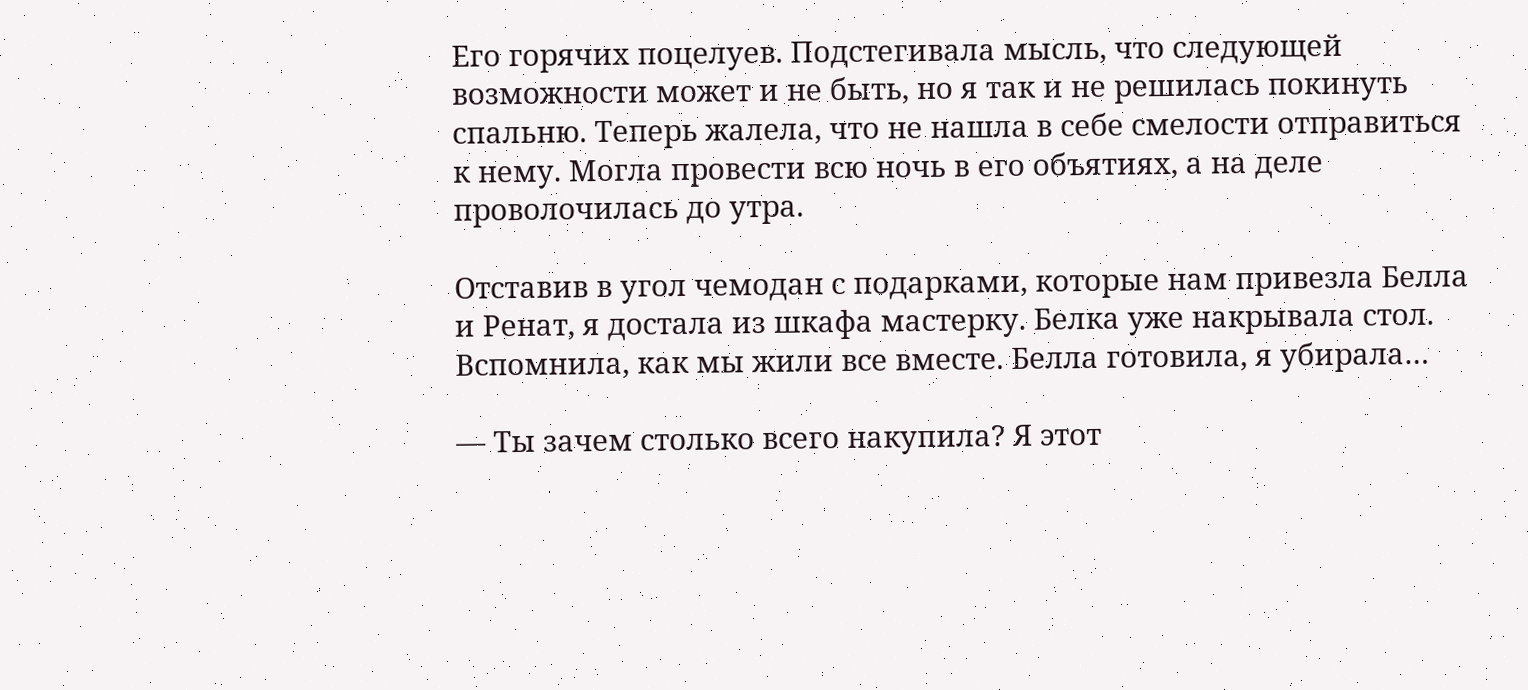Его горячих поцелуев. Подстегивала мысль, что следующей возможности может и не быть, но я так и не решилась покинуть спальню. Теперь жалела, что не нашла в себе смелости отправиться к нему. Могла провести всю ночь в его объятиях, а на деле проволочилась до утра.

Отставив в угол чемодан с подарками, которые нам привезла Белла и Ренат, я достала из шкафа мастерку. Белка уже накрывала стол. Вспомнила, как мы жили все вместе. Белла готовила, я убирала…

— Ты зачем столько всего накупила? Я этот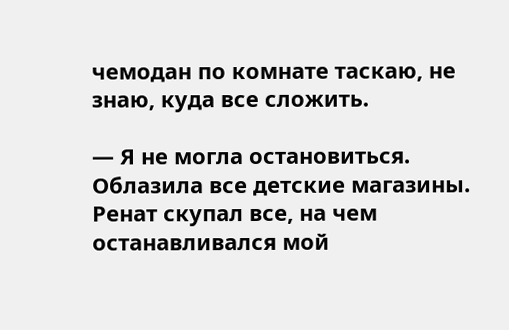чемодан по комнате таскаю, не знаю, куда все сложить.

— Я не могла остановиться. Облазила все детские магазины. Ренат скупал все, на чем останавливался мой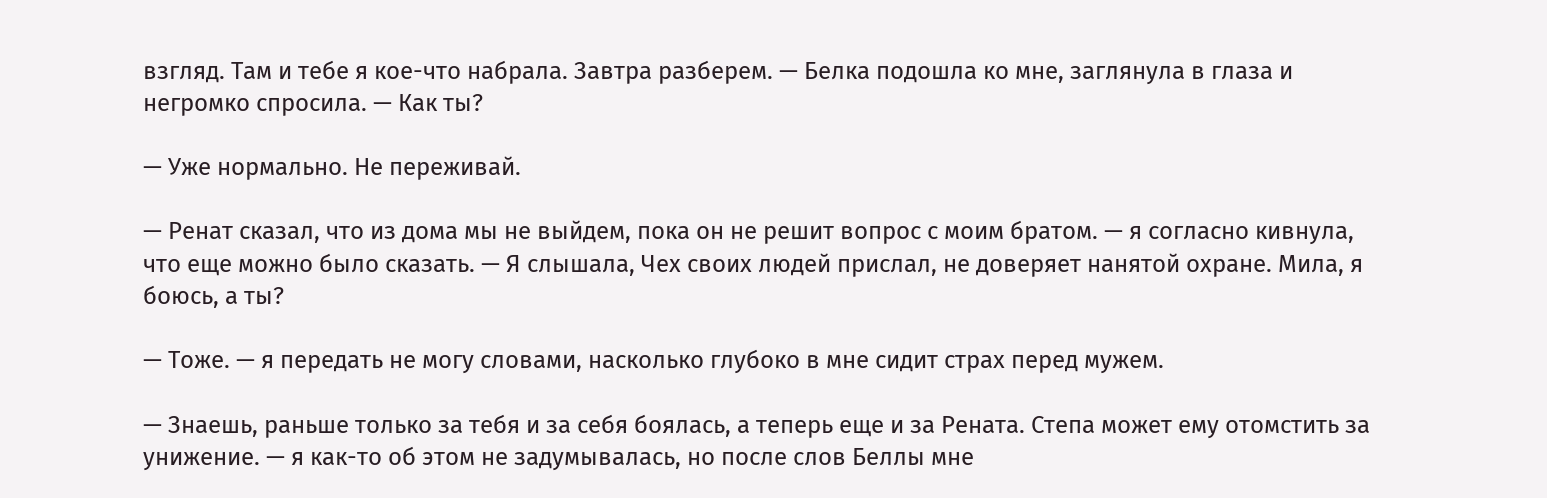взгляд. Там и тебе я кое-что набрала. Завтра разберем. — Белка подошла ко мне, заглянула в глаза и негромко спросила. — Как ты?

— Уже нормально. Не переживай.

— Ренат сказал, что из дома мы не выйдем, пока он не решит вопрос с моим братом. — я согласно кивнула, что еще можно было сказать. — Я слышала, Чех своих людей прислал, не доверяет нанятой охране. Мила, я боюсь, а ты?

— Тоже. — я передать не могу словами, насколько глубоко в мне сидит страх перед мужем.

— Знаешь, раньше только за тебя и за себя боялась, а теперь еще и за Рената. Степа может ему отомстить за унижение. — я как-то об этом не задумывалась, но после слов Беллы мне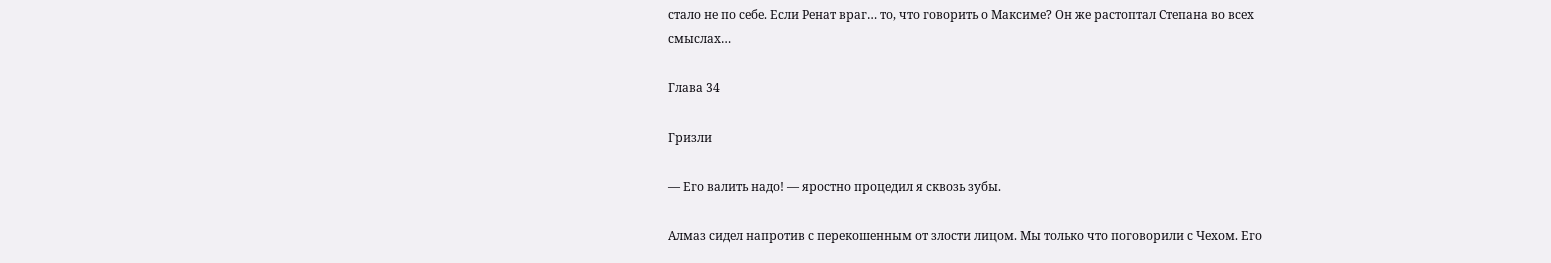стало не по себе. Если Ренат враг… то, что говорить о Максиме? Он же растоптал Степана во всех смыслах…

Глава 34

Гризли

— Его валить надо! — яростно процедил я сквозь зубы.

Алмаз сидел напротив с перекошенным от злости лицом. Мы только что поговорили с Чехом. Его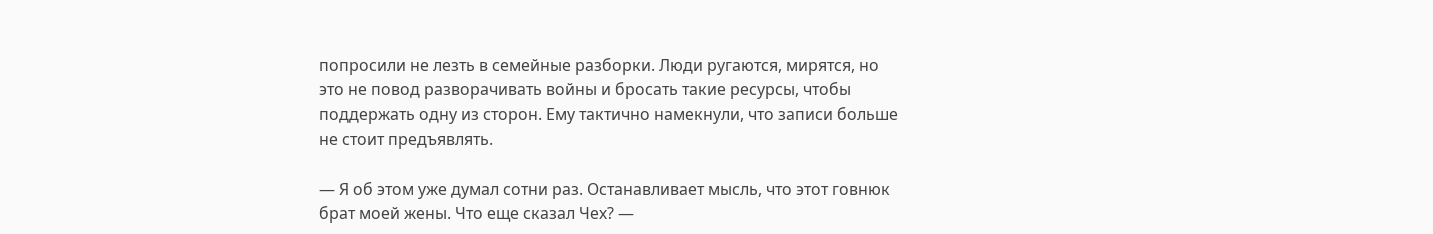попросили не лезть в семейные разборки. Люди ругаются, мирятся, но это не повод разворачивать войны и бросать такие ресурсы, чтобы поддержать одну из сторон. Ему тактично намекнули, что записи больше не стоит предъявлять.

— Я об этом уже думал сотни раз. Останавливает мысль, что этот говнюк брат моей жены. Что еще сказал Чех? —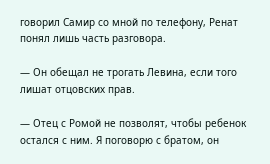говорил Самир со мной по телефону, Ренат понял лишь часть разговора.

— Он обещал не трогать Левина, если того лишат отцовских прав.

— Отец с Ромой не позволят, чтобы ребенок остался с ним. Я поговорю с братом, он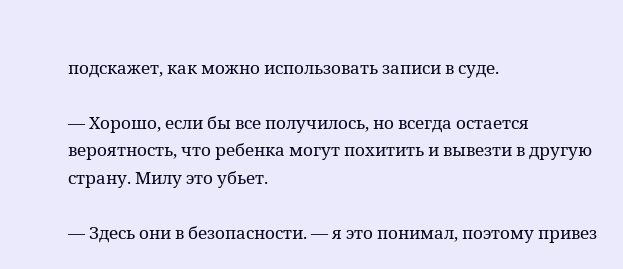подскажет, как можно использовать записи в суде.

— Хорошо, если бы все получилось, но всегда остается вероятность, что ребенка могут похитить и вывезти в другую страну. Милу это убьет.

— Здесь они в безопасности. — я это понимал, поэтому привез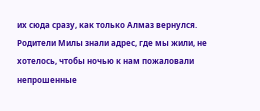их сюда сразу, как только Алмаз вернулся. Родители Милы знали адрес, где мы жили, не хотелось, чтобы ночью к нам пожаловали непрошенные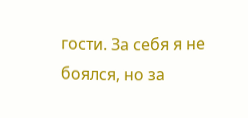гости. За себя я не боялся, но за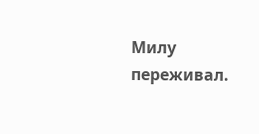Милу переживал.